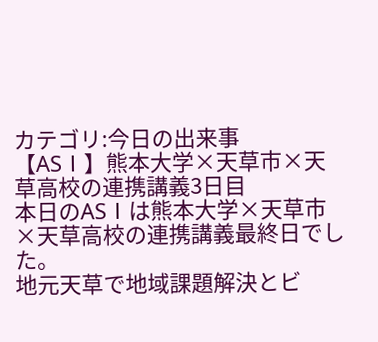カテゴリ:今日の出来事
【ASⅠ】熊本大学×天草市×天草高校の連携講義3日目
本日のASⅠは熊本大学×天草市×天草高校の連携講義最終日でした。
地元天草で地域課題解決とビ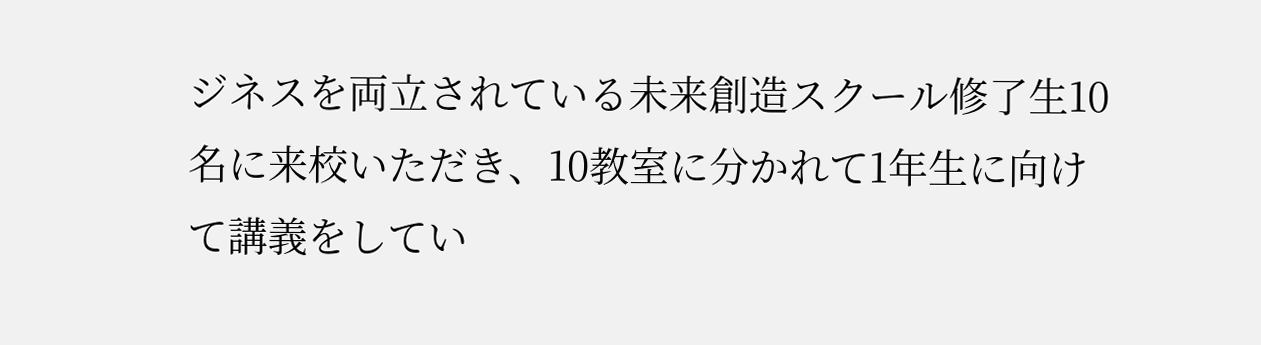ジネスを両立されている未来創造スクール修了生10名に来校いただき、10教室に分かれて1年生に向けて講義をしてい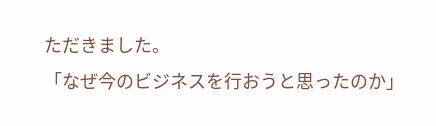ただきました。
「なぜ今のビジネスを行おうと思ったのか」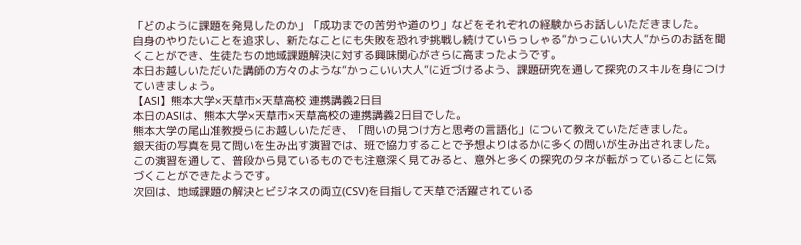「どのように課題を発見したのか」「成功までの苦労や道のり」などをそれぞれの経験からお話しいただきました。
自身のやりたいことを追求し、新たなことにも失敗を恐れず挑戦し続けていらっしゃる”かっこいい大人”からのお話を聞くことができ、生徒たちの地域課題解決に対する興味関心がさらに高まったようです。
本日お越しいただいた講師の方々のような”かっこいい大人”に近づけるよう、課題研究を通して探究のスキルを身につけていきましょう。
【ASⅠ】熊本大学×天草市×天草高校 連携講義2日目
本日のASⅠは、熊本大学×天草市×天草高校の連携講義2日目でした。
熊本大学の尾山准教授らにお越しいただき、「問いの見つけ方と思考の言語化」について教えていただきました。
銀天街の写真を見て問いを生み出す演習では、班で協力することで予想よりはるかに多くの問いが生み出されました。この演習を通して、普段から見ているものでも注意深く見てみると、意外と多くの探究のタネが転がっていることに気づくことができたようです。
次回は、地域課題の解決とビジネスの両立(CSV)を目指して天草で活躍されている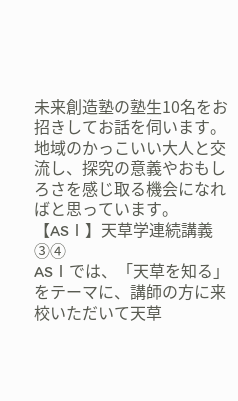未来創造塾の塾生10名をお招きしてお話を伺います。地域のかっこいい大人と交流し、探究の意義やおもしろさを感じ取る機会になればと思っています。
【ASⅠ】天草学連続講義③④
ASⅠでは、「天草を知る」をテーマに、講師の方に来校いただいて天草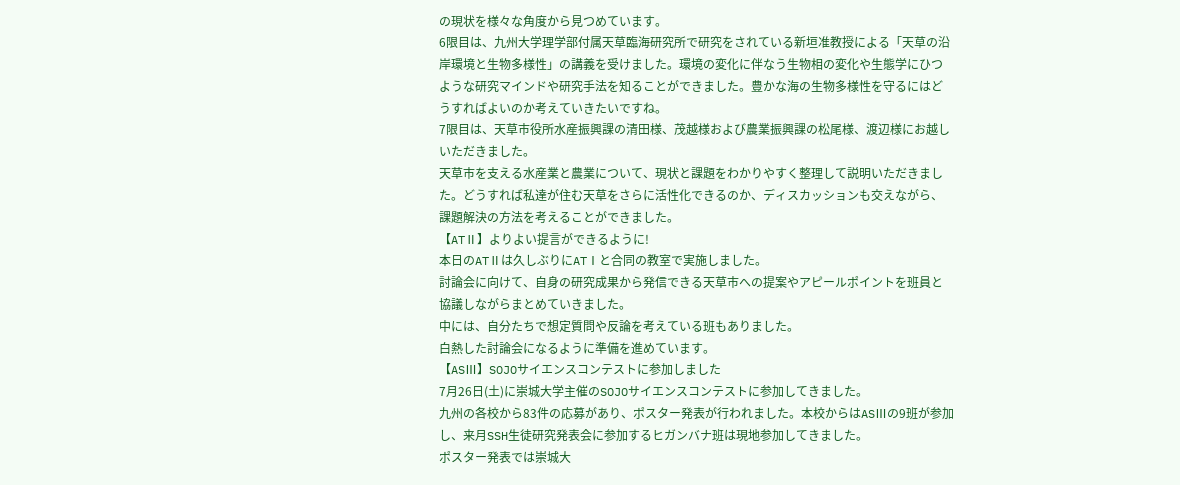の現状を様々な角度から見つめています。
6限目は、九州大学理学部付属天草臨海研究所で研究をされている新垣准教授による「天草の沿岸環境と生物多様性」の講義を受けました。環境の変化に伴なう生物相の変化や生態学にひつような研究マインドや研究手法を知ることができました。豊かな海の生物多様性を守るにはどうすればよいのか考えていきたいですね。
7限目は、天草市役所水産振興課の清田様、茂越様および農業振興課の松尾様、渡辺様にお越しいただきました。
天草市を支える水産業と農業について、現状と課題をわかりやすく整理して説明いただきました。どうすれば私達が住む天草をさらに活性化できるのか、ディスカッションも交えながら、課題解決の方法を考えることができました。
【ATⅡ】よりよい提言ができるように!
本日のATⅡは久しぶりにATⅠと合同の教室で実施しました。
討論会に向けて、自身の研究成果から発信できる天草市への提案やアピールポイントを班員と協議しながらまとめていきました。
中には、自分たちで想定質問や反論を考えている班もありました。
白熱した討論会になるように準備を進めています。
【ASⅢ】SOJOサイエンスコンテストに参加しました
7月26日(土)に崇城大学主催のSOJOサイエンスコンテストに参加してきました。
九州の各校から83件の応募があり、ポスター発表が行われました。本校からはASⅢの9班が参加し、来月SSH生徒研究発表会に参加するヒガンバナ班は現地参加してきました。
ポスター発表では崇城大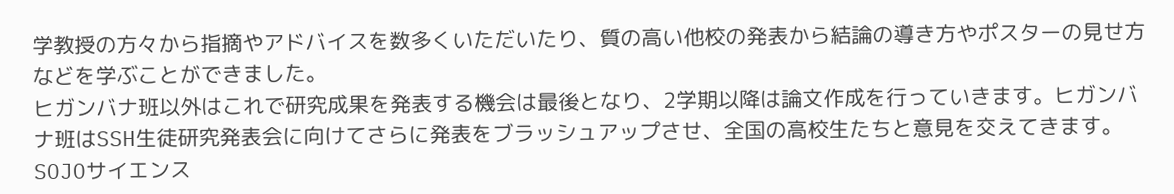学教授の方々から指摘やアドバイスを数多くいただいたり、質の高い他校の発表から結論の導き方やポスターの見せ方などを学ぶことができました。
ヒガンバナ班以外はこれで研究成果を発表する機会は最後となり、2学期以降は論文作成を行っていきます。ヒガンバナ班はSSH生徒研究発表会に向けてさらに発表をブラッシュアップさせ、全国の高校生たちと意見を交えてきます。
SOJOサイエンス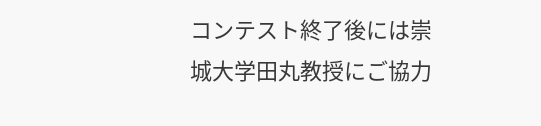コンテスト終了後には崇城大学田丸教授にご協力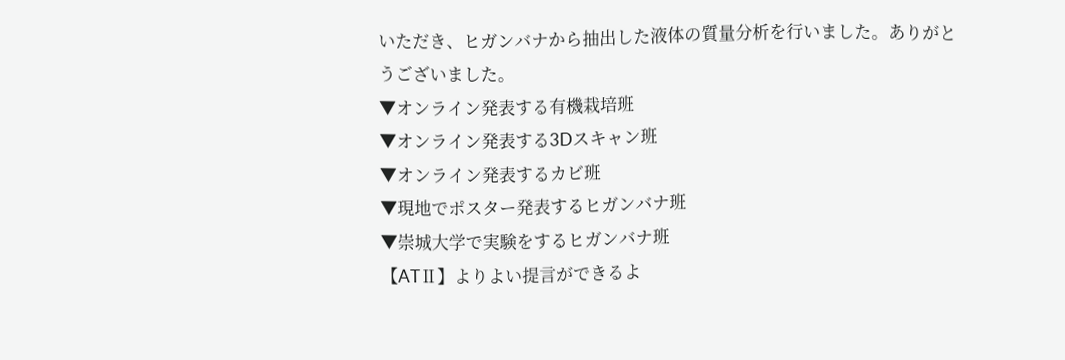いただき、ヒガンバナから抽出した液体の質量分析を行いました。ありがとうございました。
▼オンライン発表する有機栽培班
▼オンライン発表する3Dスキャン班
▼オンライン発表するカビ班
▼現地でポスター発表するヒガンバナ班
▼崇城大学で実験をするヒガンバナ班
【ATⅡ】よりよい提言ができるよ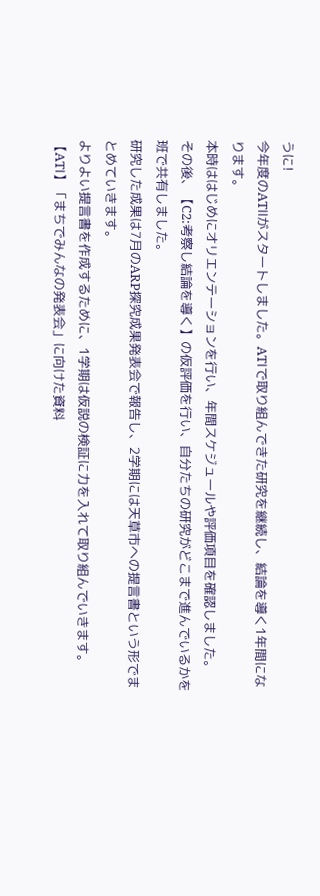うに!
今年度のATⅡがスタートしました。ATⅠで取り組んできた研究を継続し、結論を導く1年間になります。
本時ははじめにオリエンテーションを行い、年間スケジュールや評価項目を確認しました。
その後、【C2:考察し結論を導く】の仮評価を行い、自分たちの研究がどこまで進んでいるかを班で共有しました。
研究した成果は7月のARP探究成果発表会で報告し、2学期には天草市への提言書という形でまとめていきます。
よりよい提言書を作成するために、1学期は仮説の検証に力を入れて取り組んでいきます。
【ATⅠ】「まちでみんなの発表会」に向けた資料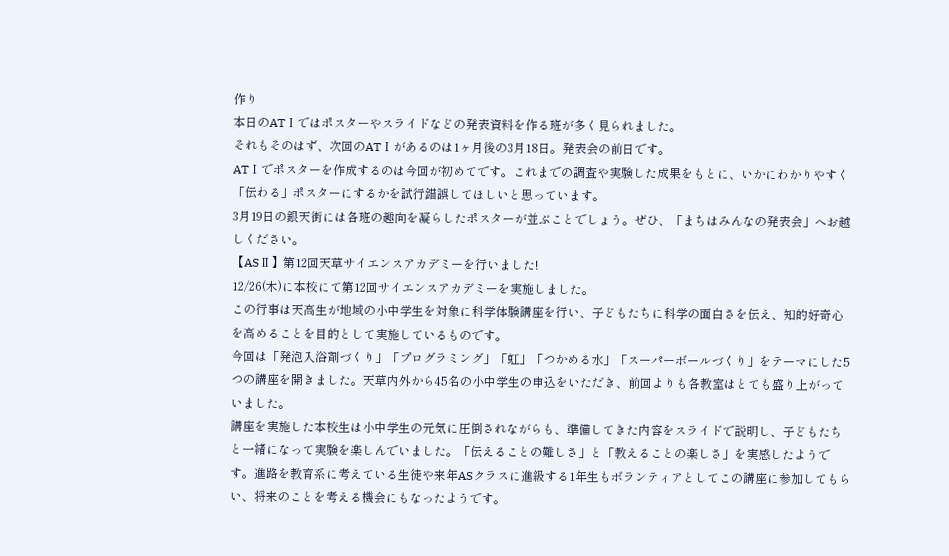作り
本日のATⅠではポスターやスライドなどの発表資料を作る班が多く見られました。
それもそのはず、次回のATⅠがあるのは1ヶ月後の3月18日。発表会の前日です。
ATⅠでポスターを作成するのは今回が初めてです。これまでの調査や実験した成果をもとに、いかにわかりやすく「伝わる」ポスターにするかを試行錯誤してほしいと思っています。
3月19日の銀天街には各班の趣向を凝らしたポスターが並ぶことでしょう。ぜひ、「まちはみんなの発表会」へお越しください。
【ASⅡ】第12回天草サイエンスアカデミーを行いました!
12/26(木)に本校にて第12回サイエンスアカデミーを実施しました。
この行事は天高生が地域の小中学生を対象に科学体験講座を行い、子どもたちに科学の面白さを伝え、知的好奇心を高めることを目的として実施しているものです。
今回は「発泡入浴剤づくり」「プログラミング」「虹」「つかめる水」「スーパーボールづくり」をテーマにした5つの講座を開きました。天草内外から45名の小中学生の申込をいただき、前回よりも各教室はとても盛り上がっていました。
講座を実施した本校生は小中学生の元気に圧倒されながらも、準備してきた内容をスライドで説明し、子どもたちと一緒になって実験を楽しんでいました。「伝えることの難しさ」と「教えることの楽しさ」を実感したようです。進路を教育系に考えている生徒や来年ASクラスに進級する1年生もボランティアとしてこの講座に参加してもらい、将来のことを考える機会にもなったようです。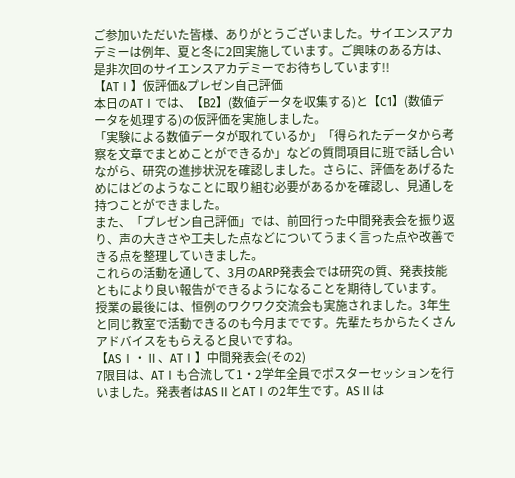ご参加いただいた皆様、ありがとうございました。サイエンスアカデミーは例年、夏と冬に2回実施しています。ご興味のある方は、是非次回のサイエンスアカデミーでお待ちしています!!
【ATⅠ】仮評価&プレゼン自己評価
本日のATⅠでは、【B2】(数値データを収集する)と【C1】(数値データを処理する)の仮評価を実施しました。
「実験による数値データが取れているか」「得られたデータから考察を文章でまとめことができるか」などの質問項目に班で話し合いながら、研究の進捗状況を確認しました。さらに、評価をあげるためにはどのようなことに取り組む必要があるかを確認し、見通しを持つことができました。
また、「プレゼン自己評価」では、前回行った中間発表会を振り返り、声の大きさや工夫した点などについてうまく言った点や改善できる点を整理していきました。
これらの活動を通して、3月のARP発表会では研究の質、発表技能ともにより良い報告ができるようになることを期待しています。
授業の最後には、恒例のワクワク交流会も実施されました。3年生と同じ教室で活動できるのも今月までです。先輩たちからたくさんアドバイスをもらえると良いですね。
【ASⅠ・Ⅱ、ATⅠ】中間発表会(その2)
7限目は、ATⅠも合流して1・2学年全員でポスターセッションを行いました。発表者はASⅡとATⅠの2年生です。ASⅡは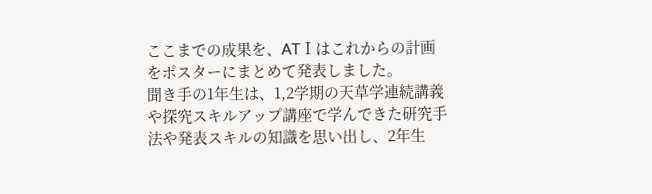ここまでの成果を、ATⅠはこれからの計画をポスターにまとめて発表しました。
聞き手の1年生は、1,2学期の天草学連続講義や探究スキルアップ講座で学んできた研究手法や発表スキルの知識を思い出し、2年生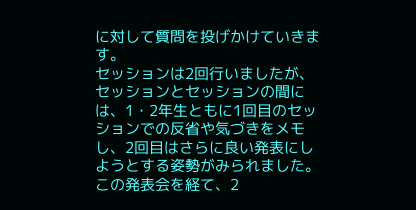に対して質問を投げかけていきます。
セッションは2回行いましたが、セッションとセッションの間には、1・2年生ともに1回目のセッションでの反省や気づきをメモし、2回目はさらに良い発表にしようとする姿勢がみられました。
この発表会を経て、2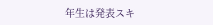年生は発表スキ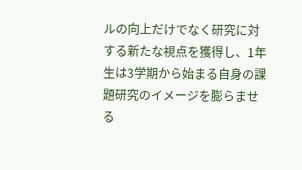ルの向上だけでなく研究に対する新たな視点を獲得し、1年生は3学期から始まる自身の課題研究のイメージを膨らませる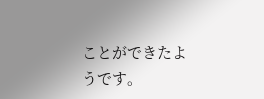ことができたようです。